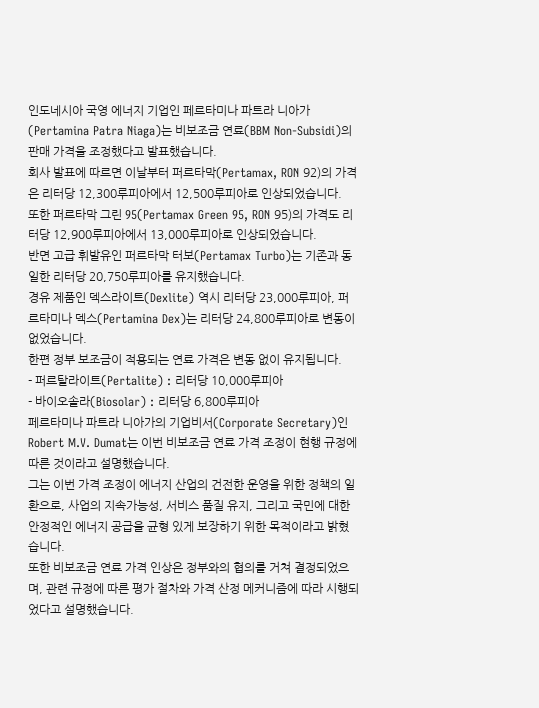인도네시아 국영 에너지 기업인 페르타미나 파트라 니아가(Pertamina Patra Niaga)는 비보조금 연료(BBM Non-Subsidi)의 판매 가격을 조정했다고 발표했습니다.
회사 발표에 따르면 이날부터 퍼르타막(Pertamax, RON 92)의 가격은 리터당 12,300루피아에서 12,500루피아로 인상되었습니다.
또한 퍼르타막 그린 95(Pertamax Green 95, RON 95)의 가격도 리터당 12,900루피아에서 13,000루피아로 인상되었습니다.
반면 고급 휘발유인 퍼르타막 터보(Pertamax Turbo)는 기존과 동일한 리터당 20,750루피아를 유지했습니다.
경유 제품인 덱스라이트(Dexlite) 역시 리터당 23,000루피아, 퍼르타미나 덱스(Pertamina Dex)는 리터당 24,800루피아로 변동이 없었습니다.
한편 정부 보조금이 적용되는 연료 가격은 변동 없이 유지됩니다.
- 퍼르탈라이트(Pertalite) : 리터당 10,000루피아
- 바이오솔라(Biosolar) : 리터당 6,800루피아
페르타미나 파트라 니아가의 기업비서(Corporate Secretary)인 Robert M.V. Dumat는 이번 비보조금 연료 가격 조정이 현행 규정에 따른 것이라고 설명했습니다.
그는 이번 가격 조정이 에너지 산업의 건전한 운영을 위한 정책의 일환으로, 사업의 지속가능성, 서비스 품질 유지, 그리고 국민에 대한 안정적인 에너지 공급을 균형 있게 보장하기 위한 목적이라고 밝혔습니다.
또한 비보조금 연료 가격 인상은 정부와의 협의를 거쳐 결정되었으며, 관련 규정에 따른 평가 절차와 가격 산정 메커니즘에 따라 시행되었다고 설명했습니다.